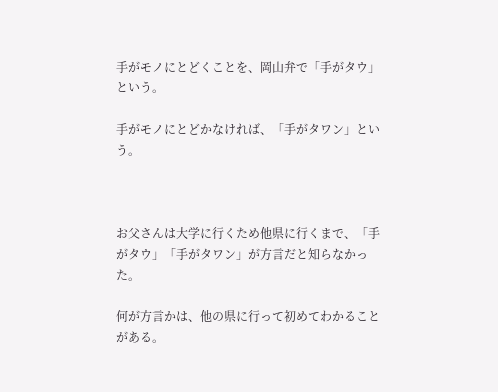手がモノにとどくことを、岡山弁で「手がタウ」という。

手がモノにとどかなければ、「手がタワン」という。



お父さんは大学に行くため他県に行くまで、「手がタウ」「手がタワン」が方言だと知らなかった。

何が方言かは、他の県に行って初めてわかることがある。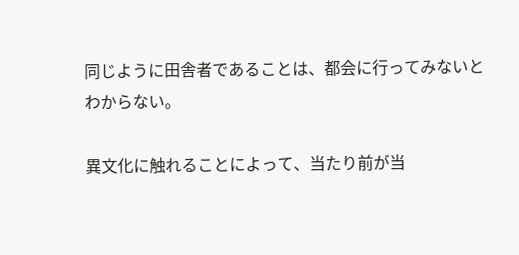同じように田舎者であることは、都会に行ってみないとわからない。

異文化に触れることによって、当たり前が当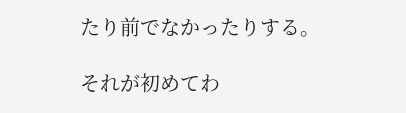たり前でなかったりする。

それが初めてわ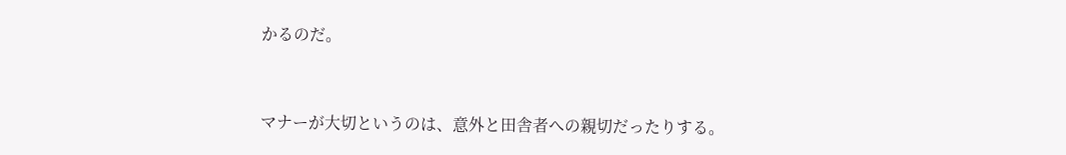かるのだ。



マナーが大切というのは、意外と田舎者への親切だったりする。